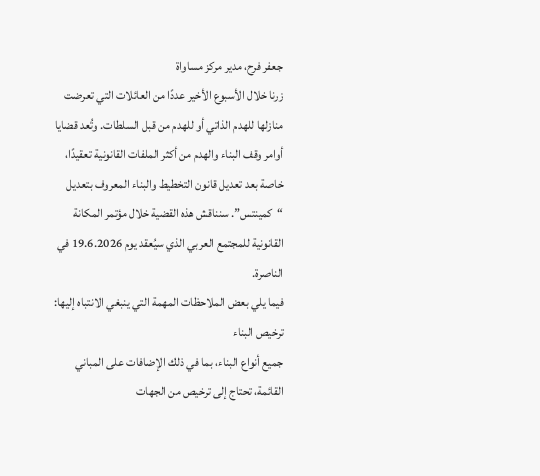جعفر فرح، مدير مركز مساواة
زرنا خلال الأسبوع الأخير عددًا من العائلات التي تعرضت منازلها للهدم الذاتي أو للهدم من قبل السلطات. وتُعد قضايا أوامر وقف البناء والهدم من أكثر الملفات القانونية تعقيدًا، خاصة بعد تعديل قانون التخطيط والبناء المعروف بتعديل “كمينتس”. سنناقش هذه القضية خلال مؤتمر المكانة القانونية للمجتمع العربي الذي سيُعقد يوم 19.6.2026 في الناصرة.
فيما يلي بعض الملاحظات المهمة التي ينبغي الانتباه إليها:
ترخيص البناء
جميع أنواع البناء، بما في ذلك الإضافات على المباني القائمة، تحتاج إلى ترخيص من الجهات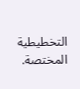التخطيطية المختصة.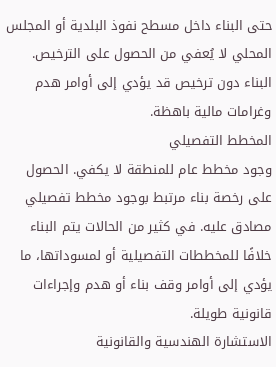حتى البناء داخل مسطح نفوذ البلدية أو المجلس المحلي لا يُعفي من الحصول على الترخيص. البناء دون ترخيص قد يؤدي إلى أوامر هدم وغرامات مالية باهظة.
المخطط التفصيلي
وجود مخطط عام للمنطقة لا يكفي. الحصول على رخصة بناء مرتبط بوجود مخطط تفصيلي مصادق عليه. في كثير من الحالات يتم البناء خلافًا للمخططات التفصيلية أو لمسوداتها، ما يؤدي إلى أوامر وقف بناء أو هدم وإجراءات قانونية طويلة.
الاستشارة الهندسية والقانونية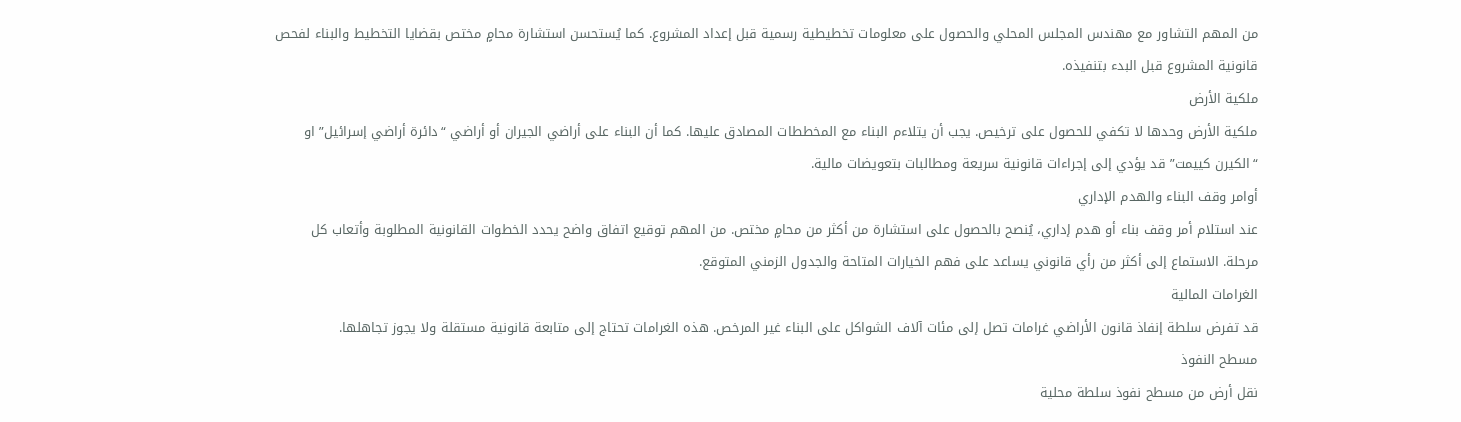من المهم التشاور مع مهندس المجلس المحلي والحصول على معلومات تخطيطية رسمية قبل إعداد المشروع. كما يُستحسن استشارة محامٍ مختص بقضايا التخطيط والبناء لفحص قانونية المشروع قبل البدء بتنفيذه.
ملكية الأرض
ملكية الأرض وحدها لا تكفي للحصول على ترخيص. يجب أن يتلاءم البناء مع المخططات المصادق عليها. كما أن البناء على أراضي الجيران أو أراضي “دائرة أراضي إسرائيل” او “الكيرن كييمت” قد يؤدي إلى إجراءات قانونية سريعة ومطالبات بتعويضات مالية.
أوامر وقف البناء والهدم الإداري
عند استلام أمر وقف بناء أو هدم إداري، يُنصح بالحصول على استشارة من أكثر من محامٍ مختص. من المهم توقيع اتفاق واضح يحدد الخطوات القانونية المطلوبة وأتعاب كل مرحلة. الاستماع إلى أكثر من رأي قانوني يساعد على فهم الخيارات المتاحة والجدول الزمني المتوقع.
الغرامات المالية
قد تفرض سلطة إنفاذ قانون الأراضي غرامات تصل إلى مئات آلاف الشواكل على البناء غير المرخص. هذه الغرامات تحتاج إلى متابعة قانونية مستقلة ولا يجوز تجاهلها.
مسطح النفوذ
نقل أرض من مسطح نفوذ سلطة محلية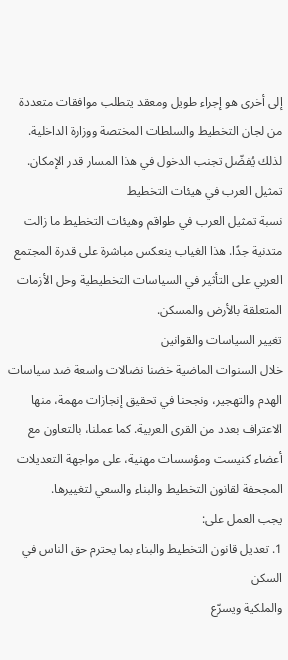إلى أخرى هو إجراء طويل ومعقد يتطلب موافقات متعددة من لجان التخطيط والسلطات المختصة ووزارة الداخلية. لذلك يُفضّل تجنب الدخول في هذا المسار قدر الإمكان.
تمثيل العرب في هيئات التخطيط
نسبة تمثيل العرب في طواقم وهيئات التخطيط ما زالت متدنية جدًا. هذا الغياب ينعكس مباشرة على قدرة المجتمع العربي على التأثير في السياسات التخطيطية وحل الأزمات المتعلقة بالأرض والمسكن.
تغيير السياسات والقوانين
خلال السنوات الماضية خضنا نضالات واسعة ضد سياسات الهدم والتهجير، ونجحنا في تحقيق إنجازات مهمة، منها الاعتراف بعدد من القرى العربية. كما عملنا، بالتعاون مع أعضاء كنيست ومؤسسات مهنية، على مواجهة التعديلات المجحفة لقانون التخطيط والبناء والسعي لتغييرها.
يجب العمل على:
1. تعديل قانون التخطيط والبناء بما يحترم حق الناس في السكن
والملكية ويسرّع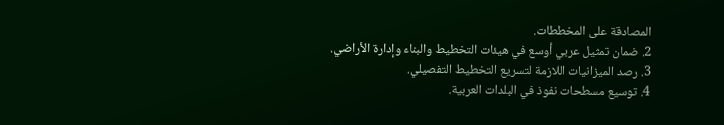المصادقة على المخططات.
2. ضمان تمثيل عربي أوسع في هيئات التخطيط والبناء وإدارة الأراضي.
3. رصد الميزانيات اللازمة لتسريع التخطيط التفصيلي.
4. توسيع مسطحات نفوذ في البلدات العربية.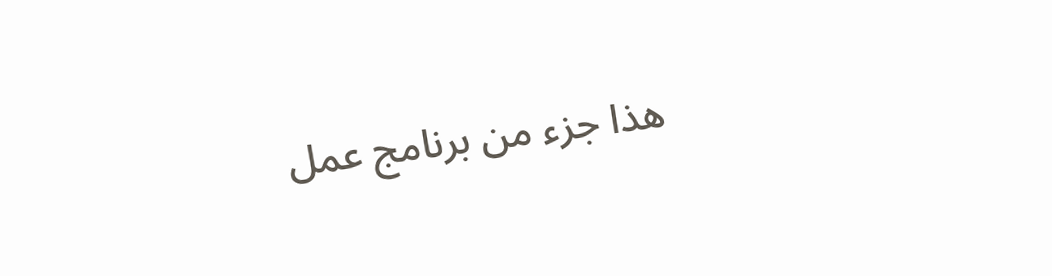هذا جزء من برنامج عمل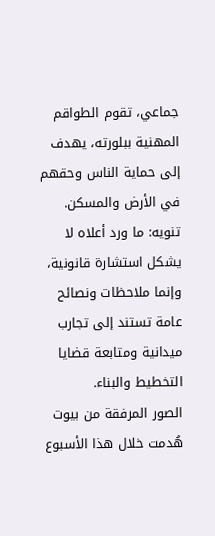جماعي، تقوم الطواقم المهنية ببلورته، يهدف إلى حماية الناس وحقهم في الأرض والمسكن.
تنويه: ما ورد أعلاه لا يشكل استشارة قانونية، وإنما ملاحظات ونصائح عامة تستند إلى تجارب ميدانية ومتابعة قضايا التخطيط والبناء.
الصور المرفقة من بيوت هُدمت خلال هذا الأسبوع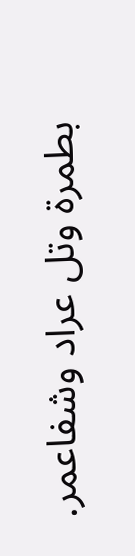بطمرة وتل عراد وشفاعمر.